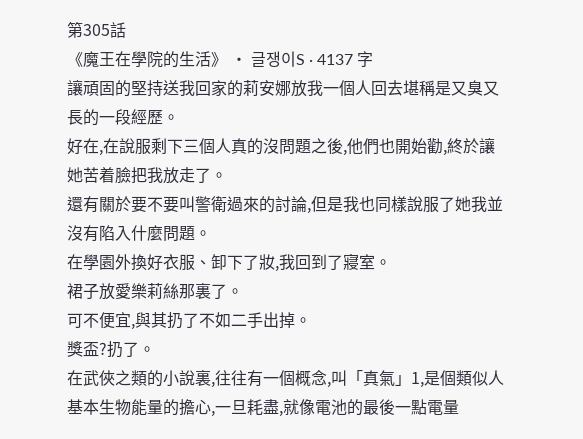第305話
《魔王在學院的生活》 · 글쟁이S · 4137 字
讓頑固的堅持送我回家的莉安娜放我一個人回去堪稱是又臭又長的一段經歷。
好在,在說服剩下三個人真的沒問題之後,他們也開始勸,終於讓她苦着臉把我放走了。
還有關於要不要叫警衛過來的討論,但是我也同樣說服了她我並沒有陷入什麼問題。
在學園外換好衣服、卸下了妝,我回到了寢室。
裙子放愛樂莉絲那裏了。
可不便宜,與其扔了不如二手出掉。
獎盃?扔了。
在武俠之類的小說裏,往往有一個概念,叫「真氣」1,是個類似人基本生物能量的擔心,一旦耗盡,就像電池的最後一點電量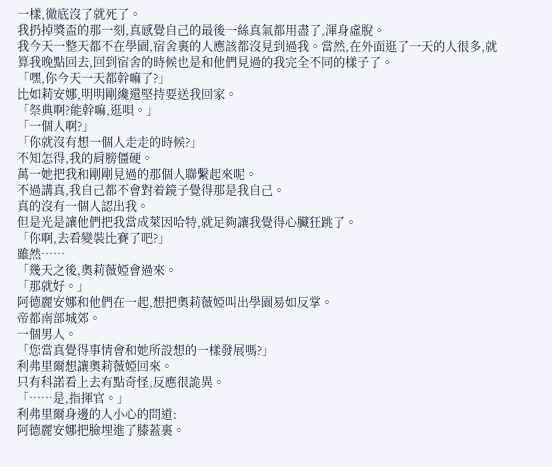一樣,徹底沒了就死了。
我扔掉獎盃的那一刻,真感覺自己的最後一絲真氣都用盡了,渾身虛脫。
我今天一整天都不在學園,宿舍裏的人應該都沒見到過我。當然,在外面逛了一天的人很多,就算我晚點回去,回到宿舍的時候也是和他們見過的我完全不同的樣子了。
「嘿,你今天一天都幹嘛了?」
比如莉安娜,明明剛纔還堅持要送我回家。
「祭典啊?能幹嘛,逛唄。」
「一個人啊?」
「你就沒有想一個人走走的時候?」
不知怎得,我的肩膀僵硬。
萬一她把我和剛剛見過的那個人聯繫起來呢。
不過講真,我自己都不會對着鏡子覺得那是我自己。
真的沒有一個人認出我。
但是光是讓他們把我當成萊因哈特,就足夠讓我覺得心臟狂跳了。
「你啊,去看變裝比賽了吧?」
雖然……
「幾天之後,奧莉薇婭會過來。
「那就好。」
阿德麗安娜和他們在一起,想把奧莉薇婭叫出學園易如反掌。
帝都南部城郊。
一個男人。
「您當真覺得事情會和她所設想的一樣發展嗎?」
利弗里爾想讓奧莉薇婭回來。
只有科諾看上去有點奇怪,反應很詭異。
「……是,指揮官。」
利弗里爾身邊的人小心的問道:
阿德麗安娜把臉埋進了膝蓋裏。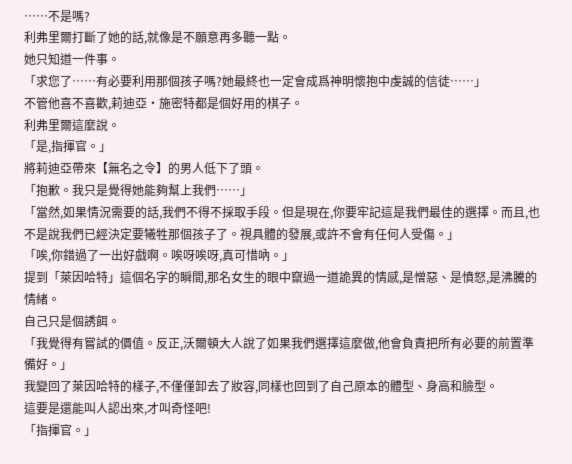……不是嗎?
利弗里爾打斷了她的話,就像是不願意再多聽一點。
她只知道一件事。
「求您了……有必要利用那個孩子嗎?她最終也一定會成爲神明懷抱中虔誠的信徒……」
不管他喜不喜歡,莉迪亞·施密特都是個好用的棋子。
利弗里爾這麼說。
「是,指揮官。」
將莉迪亞帶來【無名之令】的男人低下了頭。
「抱歉。我只是覺得她能夠幫上我們……」
「當然,如果情況需要的話,我們不得不採取手段。但是現在,你要牢記這是我們最佳的選擇。而且,也不是說我們已經決定要犧牲那個孩子了。視具體的發展,或許不會有任何人受傷。」
「唉,你錯過了一出好戲啊。唉呀唉呀,真可惜吶。」
提到「萊因哈特」這個名字的瞬間,那名女生的眼中竄過一道詭異的情感,是憎惡、是憤怒,是沸騰的情緒。
自己只是個誘餌。
「我覺得有嘗試的價值。反正,沃爾頓大人說了如果我們選擇這麼做,他會負責把所有必要的前置準備好。」
我變回了萊因哈特的樣子,不僅僅卸去了妝容,同樣也回到了自己原本的體型、身高和臉型。
這要是還能叫人認出來,才叫奇怪吧!
「指揮官。」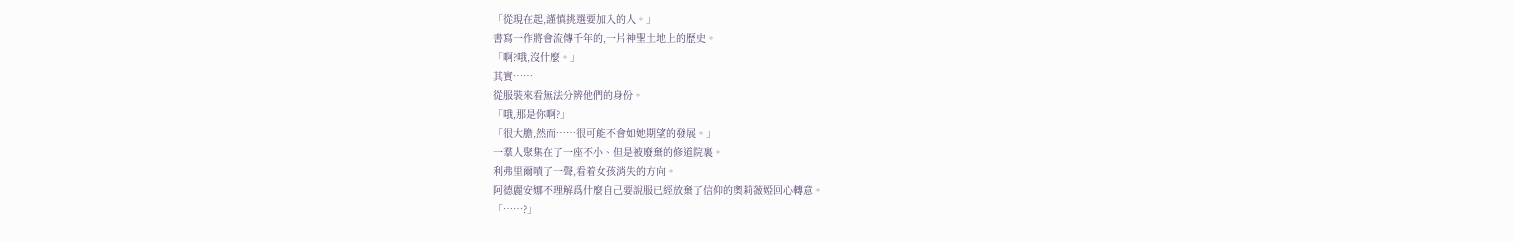「從現在起,謹慎挑選要加入的人。」
書寫一作將會流傳千年的,一片神聖土地上的歷史。
「啊?哦,沒什麼。」
其實……
從服裝來看無法分辨他們的身份。
「哦,那是你啊?」
「很大膽,然而……很可能不會如她期望的發展。」
一羣人聚集在了一座不小、但是被廢棄的修道院裏。
利弗里爾嘖了一聲,看着女孩消失的方向。
阿德麗安娜不理解爲什麼自己要說服已經放棄了信仰的奧莉薇婭回心轉意。
「……?」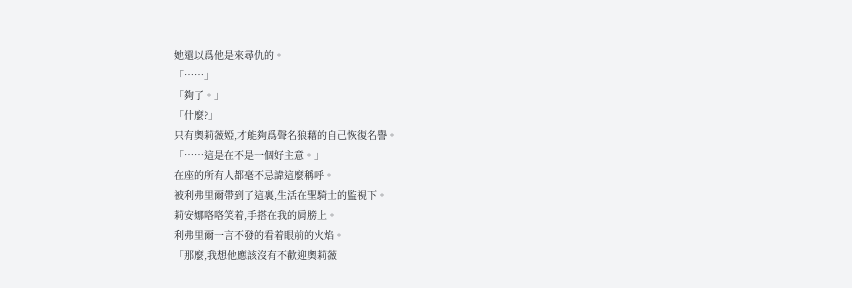她還以爲他是來尋仇的。
「……」
「夠了。」
「什麼?」
只有奧莉薇婭,才能夠爲聲名狼藉的自己恢復名譽。
「……這是在不是一個好主意。」
在座的所有人都毫不忌諱這麼稱呼。
被利弗里爾帶到了這裏,生活在聖騎士的監視下。
莉安娜咯咯笑着,手搭在我的肩膀上。
利弗里爾一言不發的看着眼前的火焰。
「那麼,我想他應該沒有不歡迎奧莉薇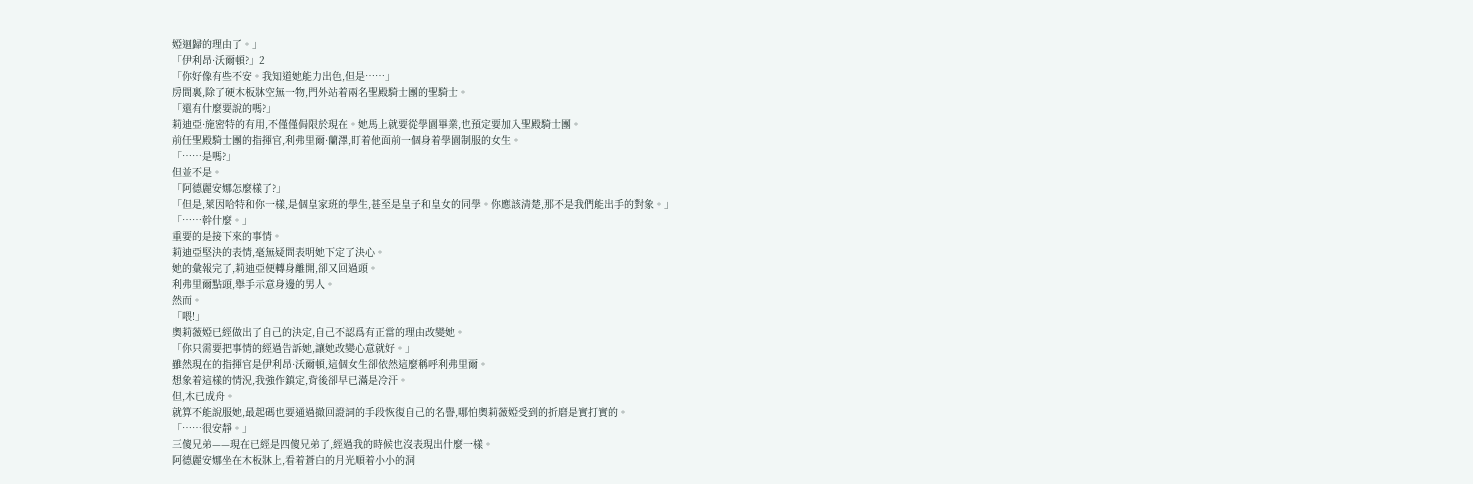婭迴歸的理由了。」
「伊利昂·沃爾頓?」2
「你好像有些不安。我知道她能力出色,但是……」
房間裏,除了硬木板牀空無一物,門外站着兩名聖殿騎士團的聖騎士。
「還有什麼要說的嗎?」
莉迪亞·施密特的有用,不僅僅侷限於現在。她馬上就要從學園畢業,也預定要加入聖殿騎士團。
前任聖殿騎士團的指揮官,利弗里爾·蘭澤,盯着他面前一個身着學園制服的女生。
「……是嗎?」
但並不是。
「阿德麗安娜怎麼樣了?」
「但是,萊因哈特和你一樣,是個皇家班的學生,甚至是皇子和皇女的同學。你應該清楚,那不是我們能出手的對象。」
「……幹什麼。」
重要的是接下來的事情。
莉迪亞堅決的表情,毫無疑問表明她下定了決心。
她的彙報完了,莉迪亞便轉身離開,卻又回過頭。
利弗里爾點頭,舉手示意身邊的男人。
然而。
「喂!」
奧莉薇婭已經做出了自己的決定,自己不認爲有正當的理由改變她。
「你只需要把事情的經過告訴她,讓她改變心意就好。」
雖然現在的指揮官是伊利昂·沃爾頓,這個女生卻依然這麼稱呼利弗里爾。
想象着這樣的情況,我強作鎮定,背後卻早已滿是冷汗。
但,木已成舟。
就算不能說服她,最起碼也要通過撤回證詞的手段恢復自己的名譽,哪怕奧莉薇婭受到的折磨是實打實的。
「……很安靜。」
三傻兄弟——現在已經是四傻兄弟了,經過我的時候也沒表現出什麼一樣。
阿德麗安娜坐在木板牀上,看着蒼白的月光順着小小的洞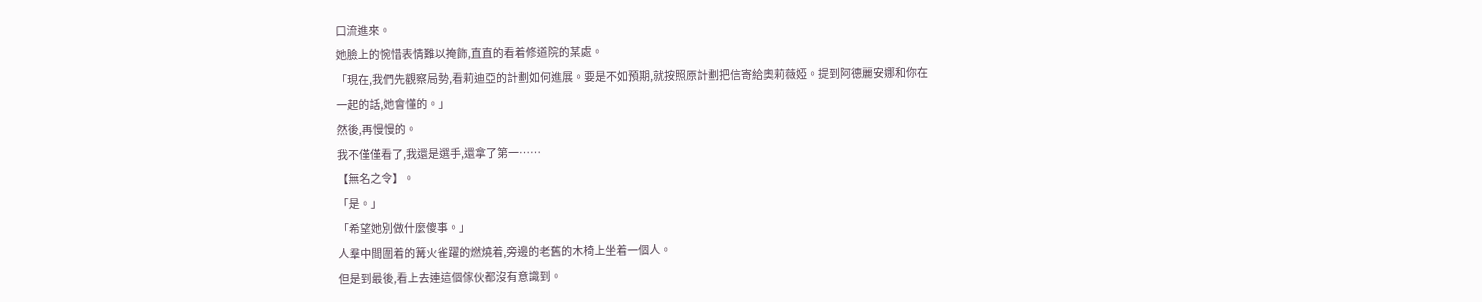口流進來。
她臉上的惋惜表情難以掩飾,直直的看着修道院的某處。
「現在,我們先觀察局勢,看莉迪亞的計劃如何進展。要是不如預期,就按照原計劃把信寄給奧莉薇婭。提到阿德麗安娜和你在一起的話,她會懂的。」
然後,再慢慢的。
我不僅僅看了,我還是選手,還拿了第一……
【無名之令】。
「是。」
「希望她別做什麼傻事。」
人羣中間圍着的篝火雀躍的燃燒着,旁邊的老舊的木椅上坐着一個人。
但是到最後,看上去連這個傢伙都沒有意識到。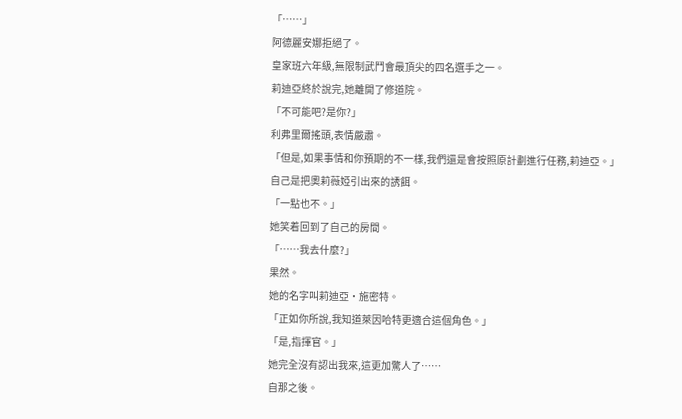「……」
阿德麗安娜拒絕了。
皇家班六年級,無限制武鬥會最頂尖的四名選手之一。
莉迪亞終於說完,她離開了修道院。
「不可能吧?是你?」
利弗里爾搖頭,表情嚴肅。
「但是,如果事情和你預期的不一樣,我們還是會按照原計劃進行任務,莉迪亞。」
自己是把奧莉薇婭引出來的誘餌。
「一點也不。」
她笑着回到了自己的房間。
「……我去什麼?」
果然。
她的名字叫莉迪亞·施密特。
「正如你所說,我知道萊因哈特更適合這個角色。」
「是,指揮官。」
她完全沒有認出我來,這更加驚人了……
自那之後。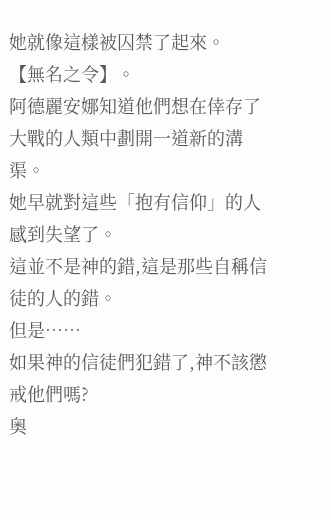她就像這樣被囚禁了起來。
【無名之令】。
阿德麗安娜知道他們想在倖存了大戰的人類中劃開一道新的溝渠。
她早就對這些「抱有信仰」的人感到失望了。
這並不是神的錯,這是那些自稱信徒的人的錯。
但是……
如果神的信徒們犯錯了,神不該懲戒他們嗎?
奧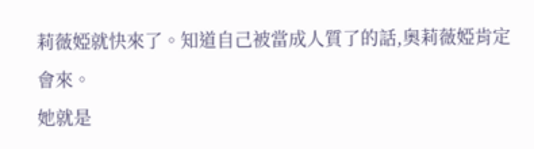莉薇婭就快來了。知道自己被當成人質了的話,奧莉薇婭肯定會來。
她就是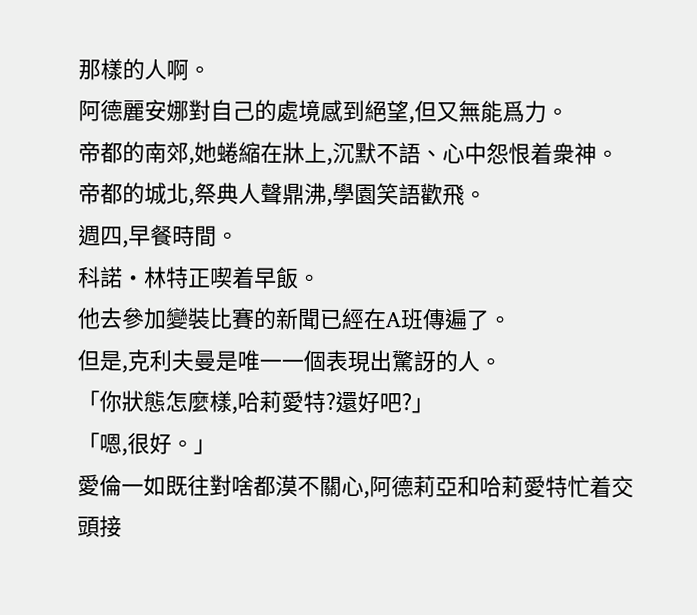那樣的人啊。
阿德麗安娜對自己的處境感到絕望,但又無能爲力。
帝都的南郊,她蜷縮在牀上,沉默不語、心中怨恨着衆神。
帝都的城北,祭典人聲鼎沸,學園笑語歡飛。
週四,早餐時間。
科諾·林特正喫着早飯。
他去參加變裝比賽的新聞已經在A班傳遍了。
但是,克利夫曼是唯一一個表現出驚訝的人。
「你狀態怎麼樣,哈莉愛特?還好吧?」
「嗯,很好。」
愛倫一如既往對啥都漠不關心,阿德莉亞和哈莉愛特忙着交頭接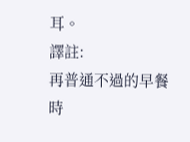耳。
譯註:
再普通不過的早餐時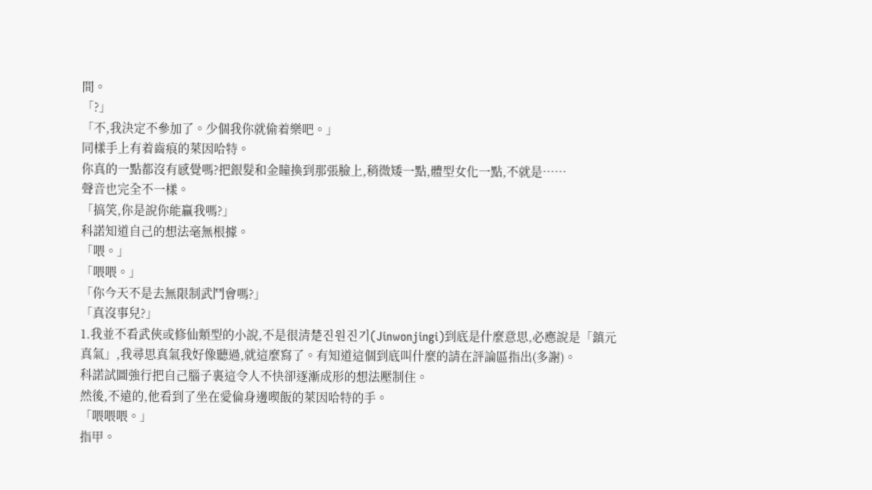間。
「?」
「不,我決定不參加了。少個我你就偷着樂吧。」
同樣手上有着齒痕的萊因哈特。
你真的一點都沒有感覺嗎?把銀髮和金瞳換到那張臉上,稍微矮一點,體型女化一點,不就是……
聲音也完全不一樣。
「搞笑,你是說你能贏我嗎?」
科諾知道自己的想法毫無根據。
「喂。」
「喂喂。」
「你今天不是去無限制武鬥會嗎?」
「真沒事兒?」
1.我並不看武俠或修仙類型的小說,不是很清楚진원진기(Jinwonjingi)到底是什麼意思,必應說是「鎮元真氣」,我尋思真氣我好像聽過,就這麼寫了。有知道這個到底叫什麼的請在評論區指出(多謝)。
科諾試圖強行把自己腦子裏這令人不快卻逐漸成形的想法壓制住。
然後,不遠的,他看到了坐在愛倫身邊喫飯的萊因哈特的手。
「喂喂喂。」
指甲。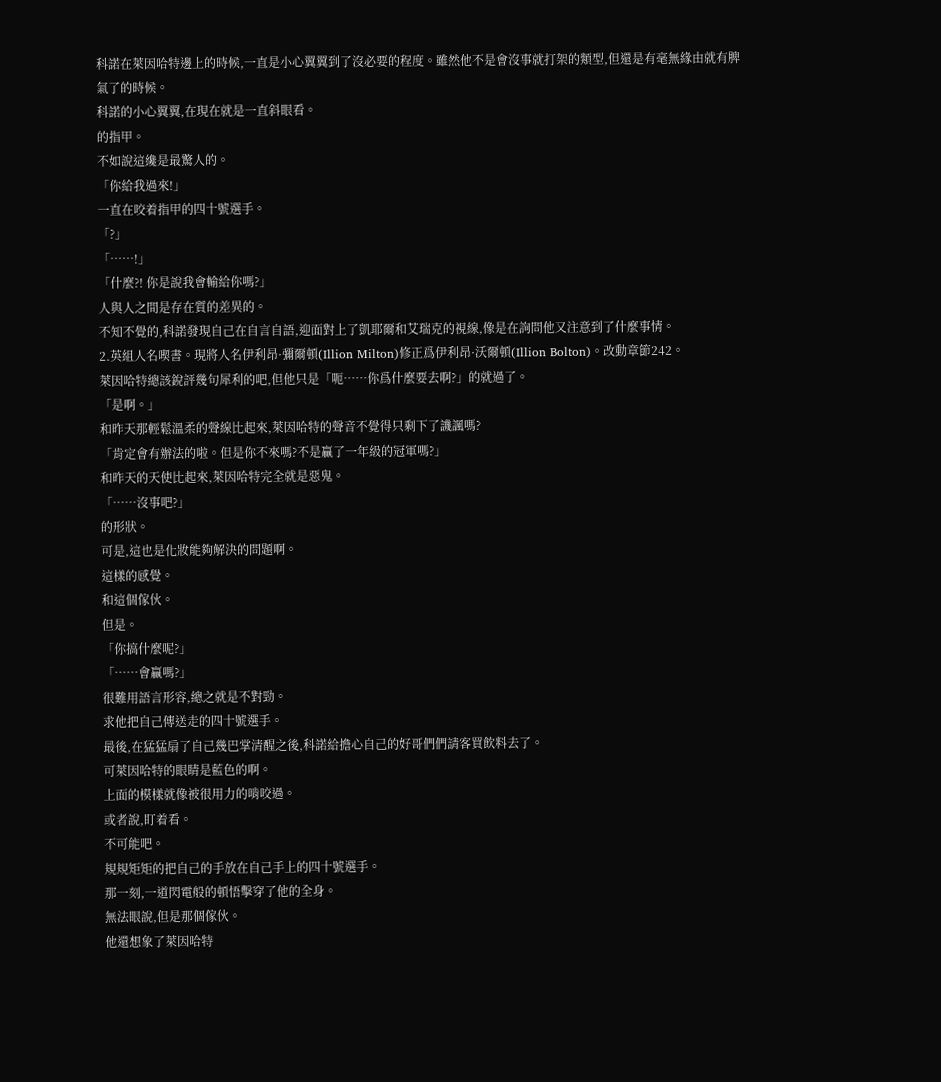科諾在萊因哈特邊上的時候,一直是小心翼翼到了沒必要的程度。雖然他不是會沒事就打架的類型,但還是有毫無緣由就有脾氣了的時候。
科諾的小心翼翼,在現在就是一直斜眼看。
的指甲。
不如說這纔是最驚人的。
「你給我過來!」
一直在咬着指甲的四十號選手。
「?」
「……!」
「什麼?! 你是說我會輸給你嗎?」
人與人之間是存在質的差異的。
不知不覺的,科諾發現自己在自言自語,迎面對上了凱耶爾和艾瑞克的視線,像是在詢問他又注意到了什麼事情。
2.英組人名喫書。現將人名伊利昂·彌爾頓(Illion Milton)修正爲伊利昂·沃爾頓(Illion Bolton)。改動章節242。
萊因哈特總該銳評幾句犀利的吧,但他只是「呃……你爲什麼要去啊?」的就過了。
「是啊。」
和昨天那輕鬆溫柔的聲線比起來,萊因哈特的聲音不覺得只剩下了譏諷嗎?
「肯定會有辦法的啦。但是你不來嗎?不是贏了一年級的冠軍嗎?」
和昨天的天使比起來,萊因哈特完全就是惡鬼。
「……沒事吧?」
的形狀。
可是,這也是化妝能夠解決的問題啊。
這樣的感覺。
和這個傢伙。
但是。
「你搞什麼呢?」
「……會贏嗎?」
很難用語言形容,總之就是不對勁。
求他把自己傳送走的四十號選手。
最後,在猛猛扇了自己幾巴掌清醒之後,科諾給擔心自己的好哥們們請客買飲料去了。
可萊因哈特的眼睛是藍色的啊。
上面的模樣就像被很用力的啃咬過。
或者說,盯着看。
不可能吧。
規規矩矩的把自己的手放在自己手上的四十號選手。
那一刻,一道閃電般的頓悟擊穿了他的全身。
無法眼說,但是那個傢伙。
他還想象了萊因哈特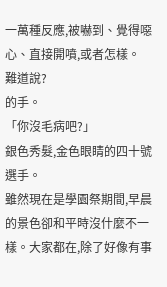一萬種反應,被嚇到、覺得噁心、直接開噴,或者怎樣。
難道說?
的手。
「你沒毛病吧?」
銀色秀髮,金色眼睛的四十號選手。
雖然現在是學園祭期間,早晨的景色卻和平時沒什麼不一樣。大家都在,除了好像有事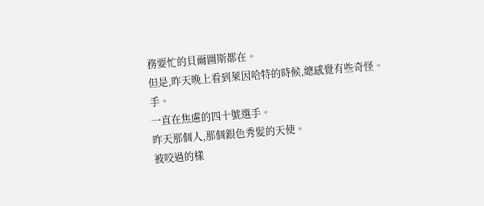務要忙的貝爾圖斯都在。
但是,昨天晚上看到萊因哈特的時候,總感覺有些奇怪。
手。
一直在焦慮的四十號選手。
昨天那個人,那個銀色秀髮的天使。
被咬過的樣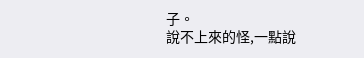子。
說不上來的怪,一點說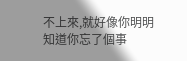不上來,就好像你明明知道你忘了個事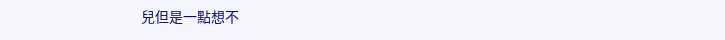兒但是一點想不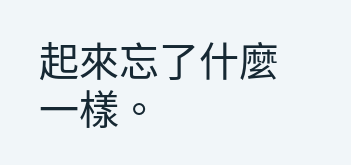起來忘了什麼一樣。